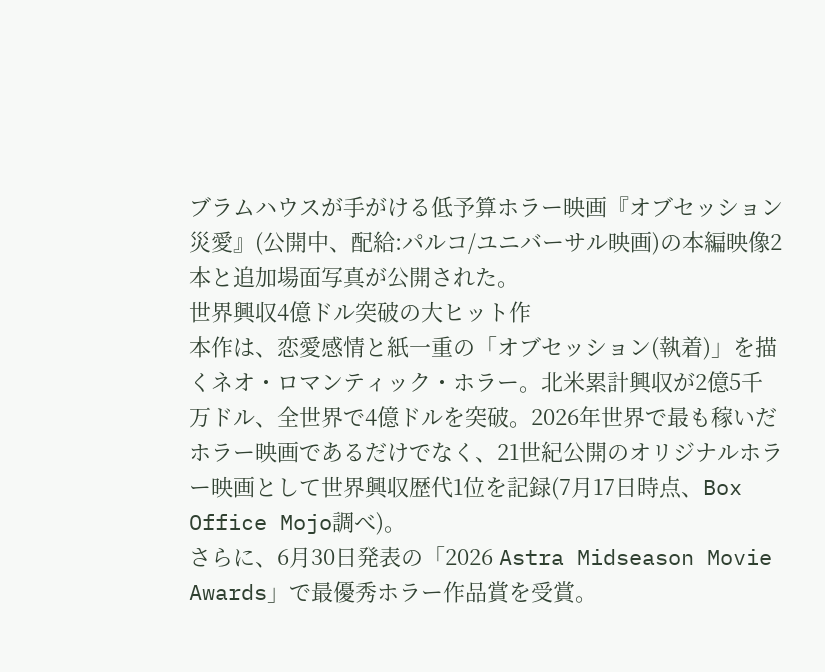ブラムハウスが手がける低予算ホラー映画『オブセッション 災愛』(公開中、配給:パルコ/ユニバーサル映画)の本編映像2本と追加場面写真が公開された。
世界興収4億ドル突破の大ヒット作
本作は、恋愛感情と紙一重の「オブセッション(執着)」を描くネオ・ロマンティック・ホラー。北米累計興収が2億5千万ドル、全世界で4億ドルを突破。2026年世界で最も稼いだホラー映画であるだけでなく、21世紀公開のオリジナルホラー映画として世界興収歴代1位を記録(7月17日時点、Box Office Mojo調べ)。
さらに、6月30日発表の「2026 Astra Midseason Movie Awards」で最優秀ホラー作品賞を受賞。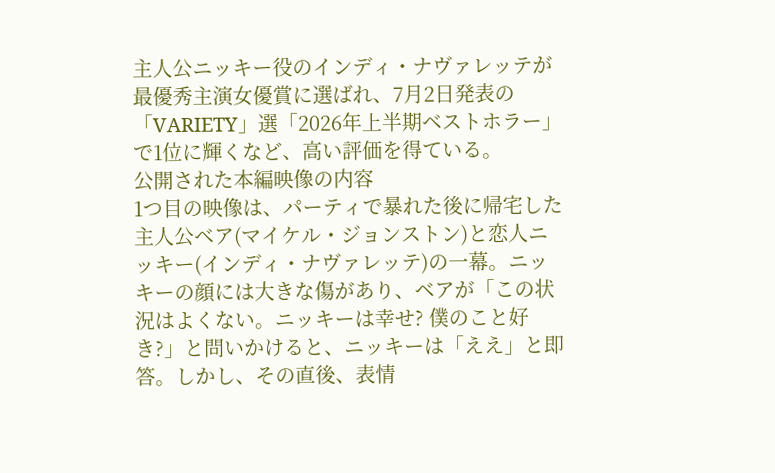主人公ニッキー役のインディ・ナヴァレッテが最優秀主演女優賞に選ばれ、7月2日発表の「VARIETY」選「2026年上半期ベストホラー」で1位に輝くなど、高い評価を得ている。
公開された本編映像の内容
1つ目の映像は、パーティで暴れた後に帰宅した主人公ベア(マイケル・ジョンストン)と恋人ニッキー(インディ・ナヴァレッテ)の一幕。ニッキーの顔には大きな傷があり、ベアが「この状況はよくない。ニッキーは幸せ? 僕のこと好き?」と問いかけると、ニッキーは「ええ」と即答。しかし、その直後、表情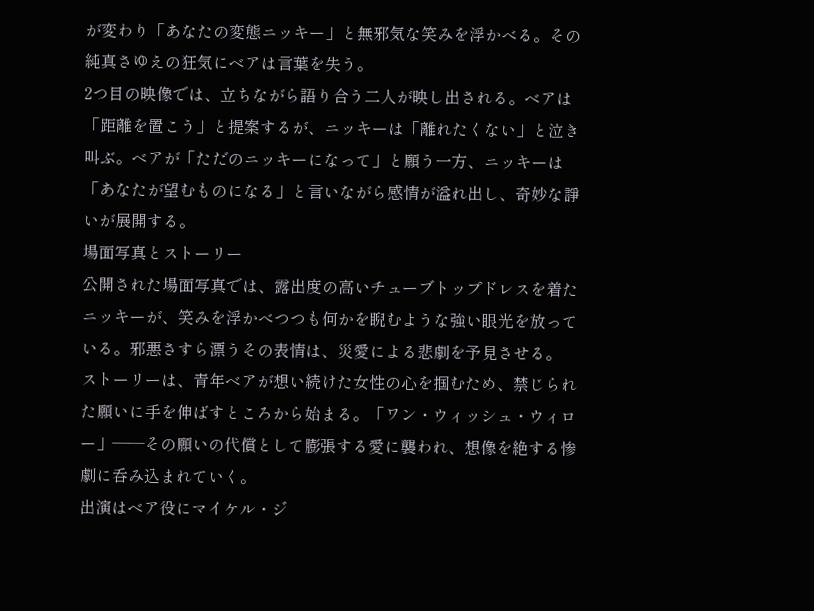が変わり「あなたの変態ニッキー」と無邪気な笑みを浮かべる。その純真さゆえの狂気にベアは言葉を失う。
2つ目の映像では、立ちながら語り合う二人が映し出される。ベアは「距離を置こう」と提案するが、ニッキーは「離れたくない」と泣き叫ぶ。ベアが「ただのニッキーになって」と願う一方、ニッキーは「あなたが望むものになる」と言いながら感情が溢れ出し、奇妙な諍いが展開する。
場面写真とストーリー
公開された場面写真では、露出度の高いチューブトップドレスを着たニッキーが、笑みを浮かべつつも何かを睨むような強い眼光を放っている。邪悪さすら漂うその表情は、災愛による悲劇を予見させる。
ストーリーは、青年ベアが想い続けた女性の心を掴むため、禁じられた願いに手を伸ばすところから始まる。「ワン・ウィッシュ・ウィロー」――その願いの代償として膨張する愛に襲われ、想像を絶する惨劇に呑み込まれていく。
出演はベア役にマイケル・ジ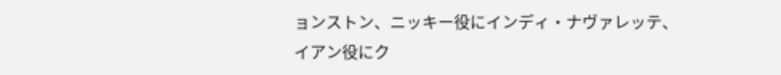ョンストン、ニッキー役にインディ・ナヴァレッテ、イアン役にク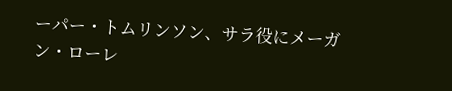ーパー・トムリンソン、サラ役にメーガン・ローレ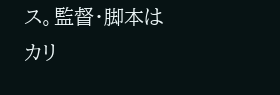ス。監督・脚本はカリ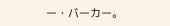ー・バーカー。